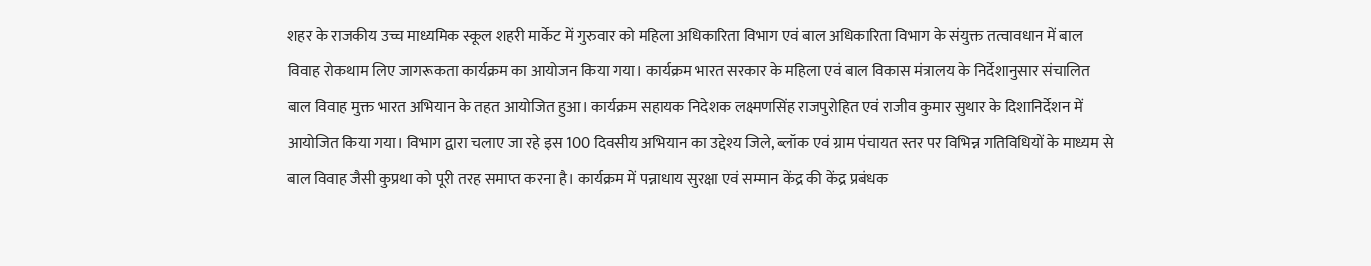शहर के राजकीय उच्च माध्यमिक स्कूल शहरी मार्केट में गुरुवार को महिला अधिकारिता विभाग एवं बाल अधिकारिता विभाग के संयुक्त तत्वावधान में बाल विवाह रोकथाम लिए जागरूकता कार्यक्रम का आयोजन किया गया। कार्यक्रम भारत सरकार के महिला एवं बाल विकास मंत्रालय के निर्देशानुसार संचालित बाल विवाह मुक्त भारत अभियान के तहत आयोजित हुआ। कार्यक्रम सहायक निदेशक लक्ष्मणसिंह राजपुरोहित एवं राजीव कुमार सुथार के दिशानिर्देशन में आयोजित किया गया। विभाग द्वारा चलाए जा रहे इस 100 दिवसीय अभियान का उद्देश्य जिले, ब्लॉक एवं ग्राम पंचायत स्तर पर विभिन्न गतिविधियों के माध्यम से बाल विवाह जैसी कुप्रथा को पूरी तरह समाप्त करना है। कार्यक्रम में पन्नाधाय सुरक्षा एवं सम्मान केंद्र की केंद्र प्रबंधक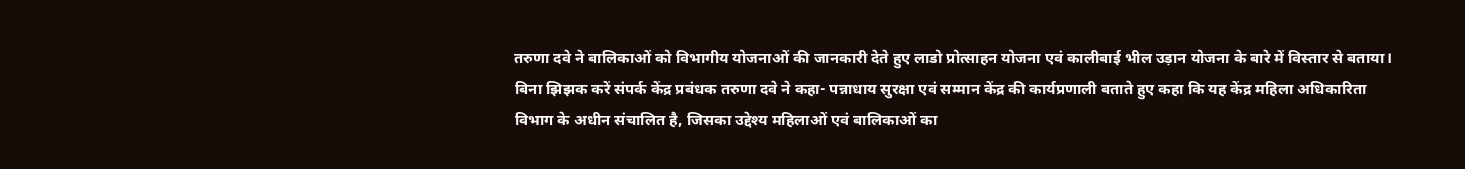तरुणा दवे ने बालिकाओं को विभागीय योजनाओं की जानकारी देते हुए लाडो प्रोत्साहन योजना एवं कालीबाई भील उड़ान योजना के बारे में विस्तार से बताया। बिना झिझक करें संपर्क केंद्र प्रबंधक तरुणा दवे ने कहा- पन्नाधाय सुरक्षा एवं सम्मान केंद्र की कार्यप्रणाली बताते हुए कहा कि यह केंद्र महिला अधिकारिता विभाग के अधीन संचालित है, जिसका उद्देश्य महिलाओं एवं बालिकाओं का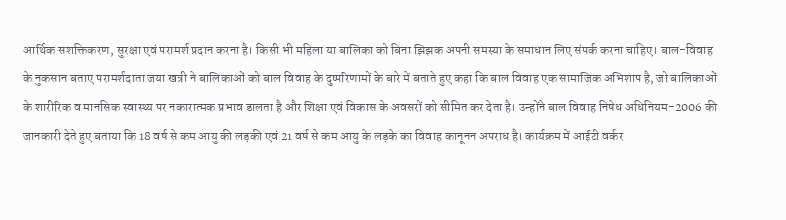आर्थिक सशक्तिकरण, सुरक्षा एवं परामर्श प्रदान करना है। किसी भी महिला या बालिका को बिना झिझक अपनी समस्या के समाधान लिए संपर्क करना चाहिए। बाल-विवाह के नुकसान बताए परामर्शदाता जया खत्री ने बालिकाओं को बाल विवाह के दुष्परिणामों के बारे में बताते हुए कहा कि बाल विवाह एक सामाजिक अभिशाप है, जो बालिकाओं के शारीरिक व मानसिक स्वास्थ्य पर नकारात्मक प्रभाव डालता है और शिक्षा एवं विकास के अवसरों को सीमित कर देता है। उन्होंने बाल विवाह निषेध अधिनियम-2006 की जानकारी देते हुए बताया कि 18 वर्ष से कम आयु की लड़की एवं 21 वर्ष से कम आयु के लड़के का विवाह कानूनन अपराध है। कार्यक्रम में आईटी वर्कर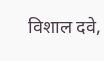विशाल दवे,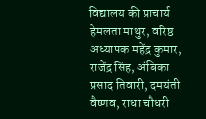विद्यालय की प्राचार्य हेमलता माथुर, वरिष्ठ अध्यापक महेंद्र कुमार, राजेंद्र सिंह, अंबिका प्रसाद तिवारी, दमयंती वैष्णव, राधा चौधरी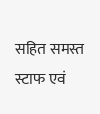सहित समस्त स्टाफ एवं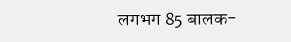लगभग 85 बालक-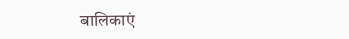बालिकाएं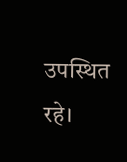उपस्थित रहे।